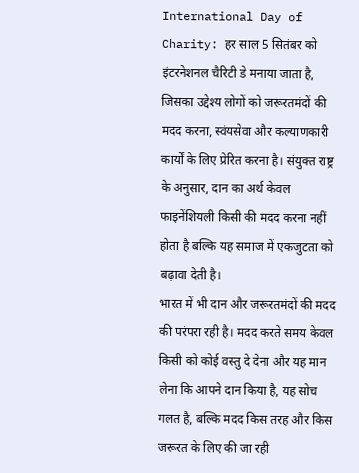International Day of Charity: हर साल 5 सितंबर को इंटरनेशनल चैरिटी डे मनाया जाता है, जिसका उद्देश्य लोगों को जरूरतमंदों की मदद करना, स्वंयसेवा और कल्याणकारी कार्यों के लिए प्रेरित करना है। संयुक्त राष्ट्र के अनुसार, दान का अर्थ केवल फाइनेंशियली किसी की मदद करना नहीं होता है बल्कि यह समाज में एकजुटता को बढ़ावा देती है।
भारत में भी दान और जरूरतमंदों की मदद की परंपरा रही है। मदद करते समय केवल किसी को कोई वस्तु दे देना और यह मान लेना कि आपने दान किया है, यह सोच गलत है, बल्कि मदद किस तरह और किस जरूरत के लिए की जा रही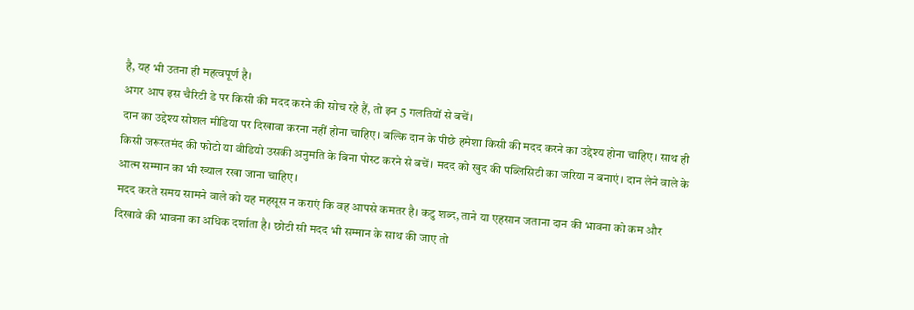है, यह भी उतना ही महत्वपूर्ण है।
अगर आप इस चैरिटी डे पर किसी की मदद करने की सोच रहे हैं, तो इन 5 गलतियों से बचें।
दान का उद्देश्य सोशल मीडिया पर दिखावा करना नहीं होना चाहिए। बल्कि दान के पीछे हमेशा किसी की मदद करने का उद्देश्य होना चाहिए। साथ ही किसी जरूरतमंद की फोटो या वीडियो उसकी अनुमति के बिना पोस्ट करने से बचें। मदद को खुद की पब्लिसिटी का जरिया न बनाएं। दान लेने वाले के आत्म सम्मान का भी ख्याल रखा जाना चाहिए।
मदद करते समय सामने वाले को यह महसूस न कराएं कि वह आपसे कमतर है। कटु शब्द, ताने या एहसान जताना दान की भावना को कम और दिखावे की भावना का अधिक दर्शाता है। छोटी सी मदद भी सम्मान के साथ की जाए तो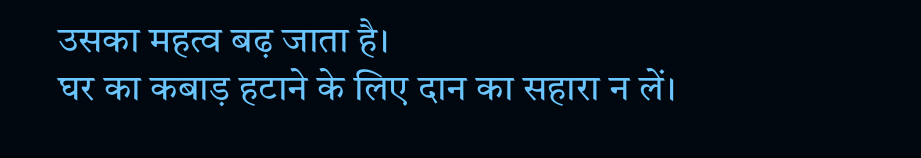उसका महत्व बढ़ जाता है।
घर का कबाड़ हटाने के लिए दान का सहारा न लें।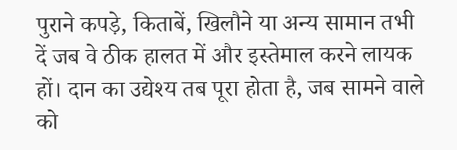पुराने कपड़े, किताबें, खिलौने या अन्य सामान तभी दें जब वे ठीक हालत में और इस्तेमाल करने लायक हों। दान का उद्येश्य तब पूरा होता है, जब सामने वाले को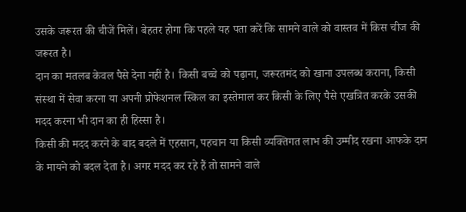उसके जरूरत की चीजें मिलें। बेहतर होगा कि पहले यह पता करें कि सामने वाले को वास्तव में किस चीज की जरूरत है।
दान का मतलब केवल पैसे देना नहीं है। किसी बच्चे को पढ़ाना, जरूरतमंद को खाना उपलब्ध कराना, किसी संस्था में सेवा करना या अपनी प्रोफेशनल स्किल का इस्तेमाल कर किसी के लिए पैसे एखत्रित करके उसकी मदद करना भी दान का ही हिस्सा है।
किसी की मदद करने के बाद बदले में एहसान, पहचान या किसी व्यक्तिगत लाभ की उम्मीद रखना आफके दान के मायने को बदल देता है। अगर मदद कर रहे हैं तो सामने वाले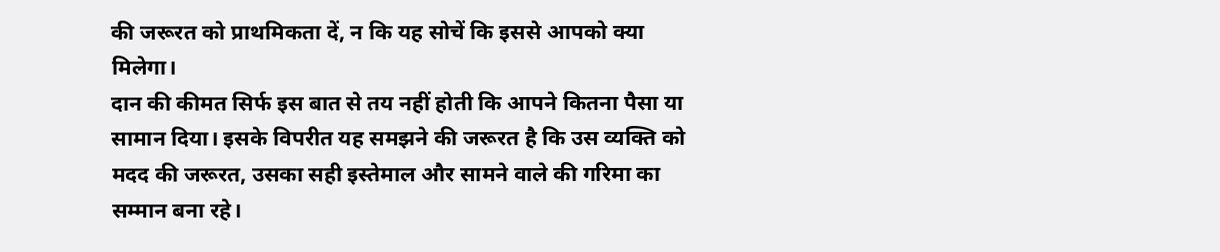की जरूरत को प्राथमिकता दें, न कि यह सोचें कि इससे आपको क्या मिलेगा।
दान की कीमत सिर्फ इस बात से तय नहीं होती कि आपने कितना पैसा या सामान दिया। इसके विपरीत यह समझने की जरूरत है कि उस व्यक्ति को मदद की जरूरत, उसका सही इस्तेमाल और सामने वाले की गरिमा का सम्मान बना रहे।